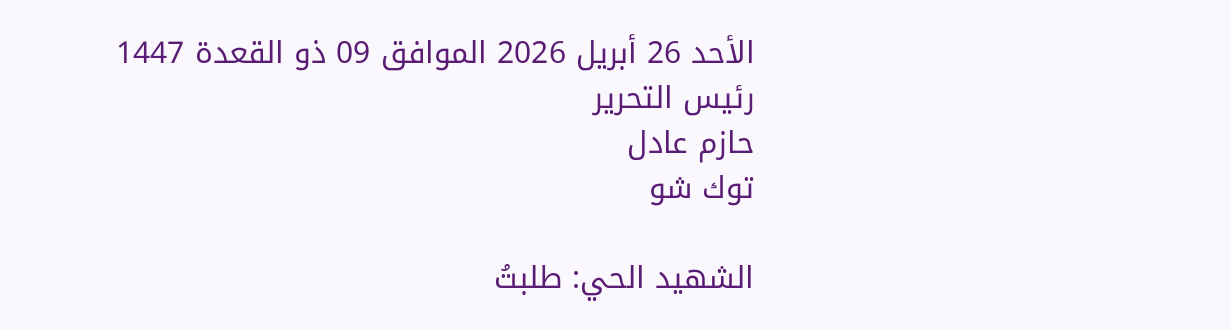الأحد 26 أبريل 2026 الموافق 09 ذو القعدة 1447
رئيس التحرير
حازم عادل
توك شو

الشهيد الحي: طلبتُ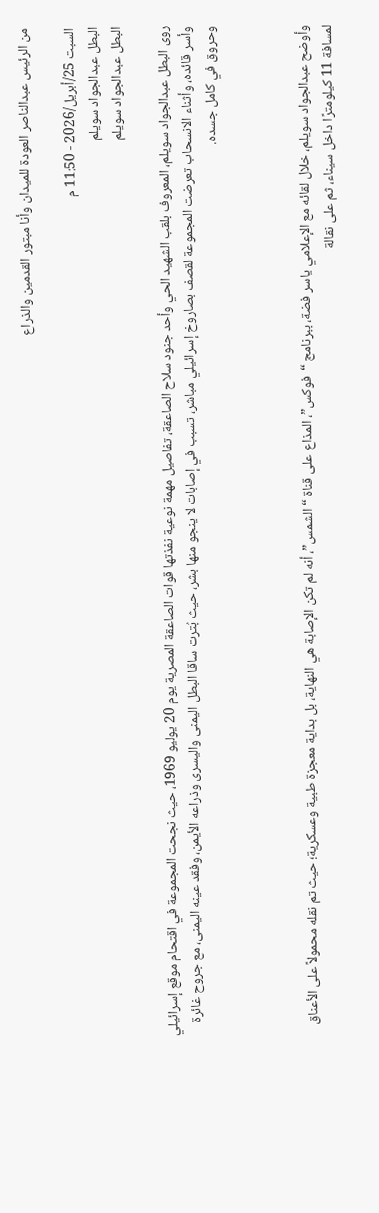من الرئيس عبدالناصر العودة للميدان وأنا مبتور القدمين والذراع

السبت 25/أبريل/2026 - 11:50 م
البطل عبدالجواد سويلم
البطل عبدالجواد سويلم

روى البطل عبدالجواد سويلم، المعروف بلقب الشهيد الحي وأحد جنود سلاح الصاعقة، تفاصيل مهمة نوعية نفذتها قوات الصاعقة المصرية يوم 20 يوليو 1969، حيث نجحت المجموعة في اقتحام موقع إسرائيلي وأسر قائده، وأثناء الانسحاب تعرضت المجموعة لقصف بصاروخ إسرائيلي مباشر، تسبب في إصابات لا ينجو منها بشر، حيث بُترت ساقا البطل اليمنى واليسرى وذراعه الأيمن، وفقد عينه اليمنى، مع جروح غائرة وحروق في كامل جسده.



وأوضح عبدالجواد سويلم، خلال لقائه مع الإعلامي ياسر فضة، ببرنامج “فوكس”، المذاع على قناة “الشمس”، أنه لم تكن الإصابة هي النهاية، بل بداية معجزة طبية وعسكرية؛ حيث تم نقله محمولاً على الأعناق لمسافة 11 كيلومترًا داخل سيناء، ثم على نقالة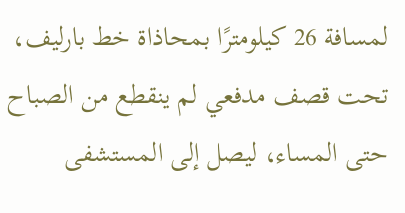لمسافة 26 كيلومترًا بمحاذاة خط بارليف، تحت قصف مدفعي لم ينقطع من الصباح حتى المساء، ليصل إلى المستشفى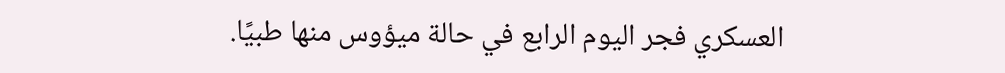العسكري فجر اليوم الرابع في حالة ميؤوس منها طبيًا.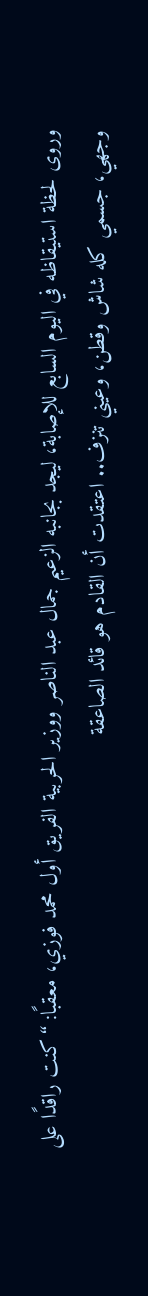وروى لحظة استيقاظه في اليوم السابع للإصابة، ليجد بجانبه الزعيم جمال عبد الناصر ووزير الحربية الفريق أول محمد فوزي، معقبًا: “كنت راقدًا على وجهي، جسمي كله شاش وقطن، وعيني تنزف.. اعتقدت أن القادم هو قائد الصاعقة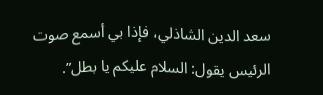سعد الدين الشاذلي، فإذا بي أسمع صوت الرئيس يقول: السلام عليكم يا بطل”.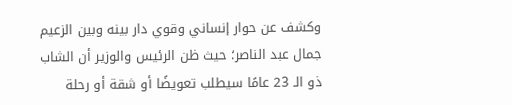وكشف عن حوار إنساني وقوي دار بينه وبين الزعيم جمال عبد الناصر؛ حيث ظن الرئيس والوزير أن الشاب ذو الـ 23 عامًا سيطلب تعويضًا أو شقة أو رحلة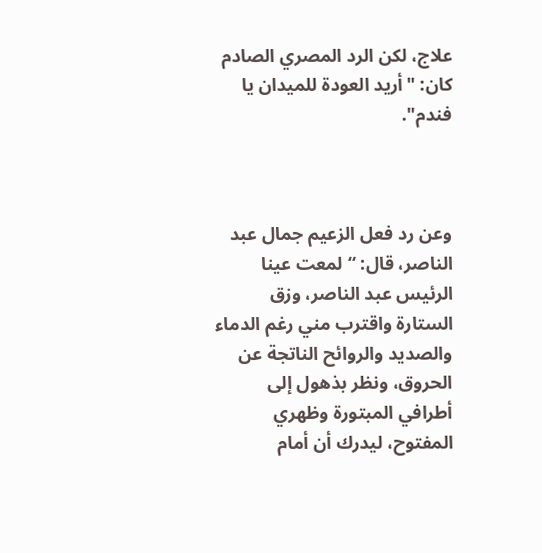علاج، لكن الرد المصري الصادم كان: "أريد العودة للميدان يا فندم".



وعن رد فعل الزعيم جمال عبد الناصر، قال: “لمعت عينا الرئيس عبد الناصر، وزق الستارة واقترب مني رغم الدماء والصديد والروائح الناتجة عن الحروق، ونظر بذهول إلى أطرافي المبتورة وظهري المفتوح، ليدرك أن أمام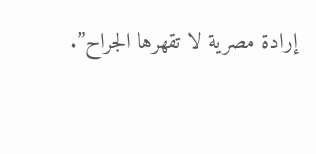إرادة مصرية لا تقهرها الجراح”.